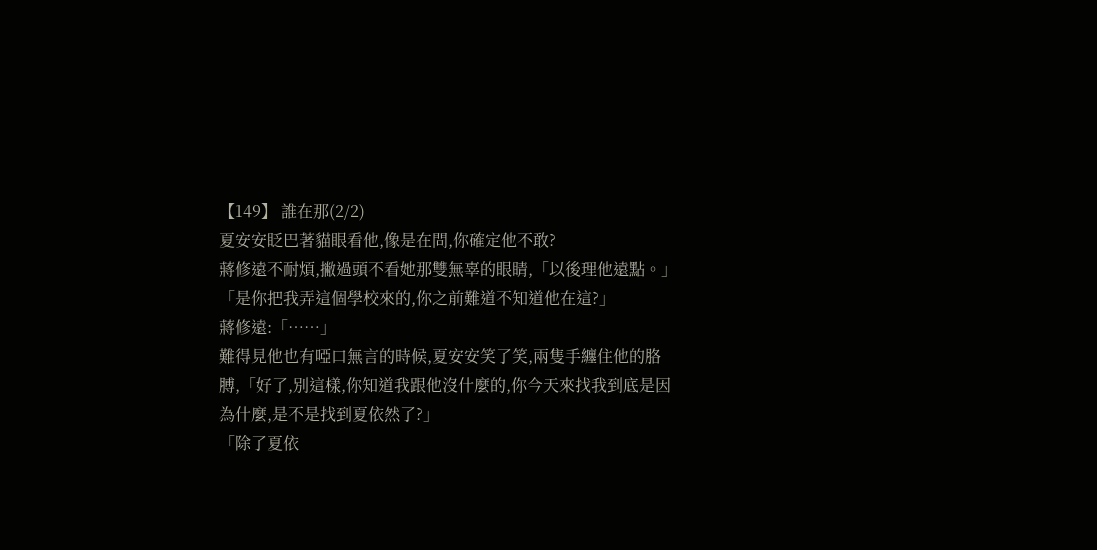【149】 誰在那(2/2)
夏安安眨巴著貓眼看他,像是在問,你確定他不敢?
蔣修遠不耐煩,撇過頭不看她那雙無辜的眼睛,「以後理他遠點。」
「是你把我弄這個學校來的,你之前難道不知道他在這?」
蔣修遠:「……」
難得見他也有啞口無言的時候,夏安安笑了笑,兩隻手纏住他的胳膊,「好了,別這樣,你知道我跟他沒什麼的,你今天來找我到底是因為什麼,是不是找到夏依然了?」
「除了夏依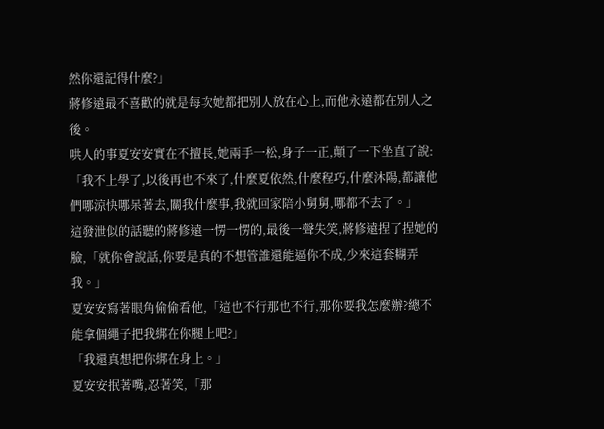然你還記得什麼?」
蔣修遠最不喜歡的就是每次她都把別人放在心上,而他永遠都在別人之後。
哄人的事夏安安實在不擅長,她兩手一松,身子一正,顛了一下坐直了說:「我不上學了,以後再也不來了,什麼夏依然,什麼程巧,什麼沐陽,都讓他們哪涼快哪呆著去,關我什麼事,我就回家陪小舅舅,哪都不去了。」
這發泄似的話聽的蔣修遠一愣一愣的,最後一聲失笑,蔣修遠捏了捏她的臉,「就你會說話,你要是真的不想管誰還能逼你不成,少來這套糊弄我。」
夏安安寫著眼角偷偷看他,「這也不行那也不行,那你要我怎麼辦?總不能拿個繩子把我綁在你腿上吧?」
「我還真想把你綁在身上。」
夏安安抿著嘴,忍著笑,「那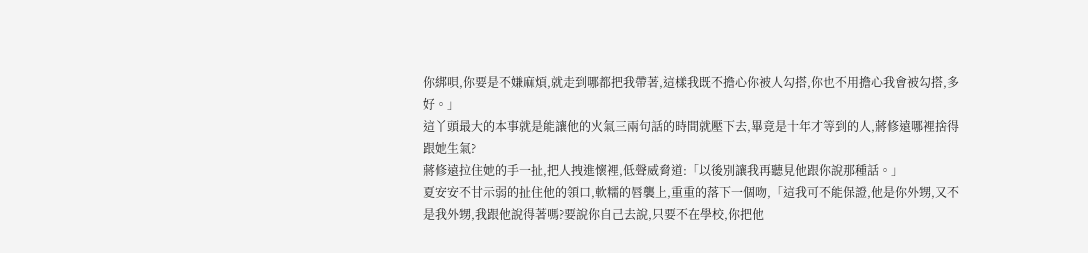你綁唄,你要是不嫌麻煩,就走到哪都把我帶著,這樣我既不擔心你被人勾搭,你也不用擔心我會被勾搭,多好。」
這丫頭最大的本事就是能讓他的火氣三兩句話的時間就壓下去,畢竟是十年才等到的人,蔣修遠哪裡捨得跟她生氣?
蔣修遠拉住她的手一扯,把人拽進懷裡,低聲威脅道:「以後別讓我再聽見他跟你說那種話。」
夏安安不甘示弱的扯住他的領口,軟糯的唇襲上,重重的落下一個吻,「這我可不能保證,他是你外甥,又不是我外甥,我跟他說得著嗎?要說你自己去說,只要不在學校,你把他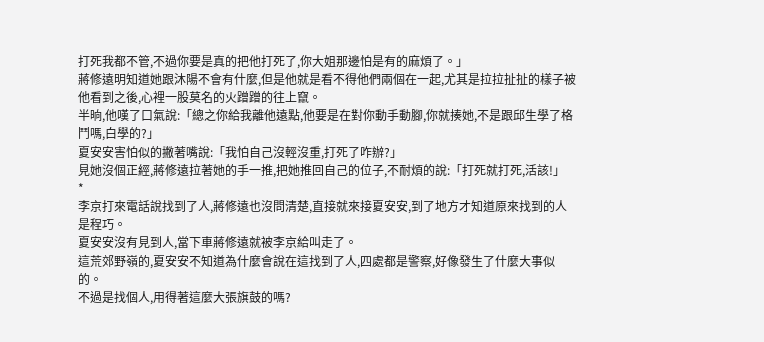打死我都不管,不過你要是真的把他打死了,你大姐那邊怕是有的麻煩了。」
蔣修遠明知道她跟沐陽不會有什麼,但是他就是看不得他們兩個在一起,尤其是拉拉扯扯的樣子被他看到之後,心裡一股莫名的火蹭蹭的往上竄。
半晌,他嘆了口氣說:「總之你給我離他遠點,他要是在對你動手動腳,你就揍她,不是跟邱生學了格鬥嗎,白學的?」
夏安安害怕似的撇著嘴說:「我怕自己沒輕沒重,打死了咋辦?」
見她沒個正經,蔣修遠拉著她的手一推,把她推回自己的位子,不耐煩的說:「打死就打死,活該!」
*
李京打來電話說找到了人,蔣修遠也沒問清楚,直接就來接夏安安,到了地方才知道原來找到的人是程巧。
夏安安沒有見到人,當下車蔣修遠就被李京給叫走了。
這荒郊野嶺的,夏安安不知道為什麼會說在這找到了人,四處都是警察,好像發生了什麼大事似的。
不過是找個人,用得著這麼大張旗鼓的嗎?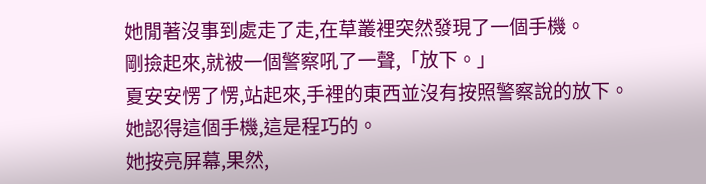她閒著沒事到處走了走,在草叢裡突然發現了一個手機。
剛撿起來,就被一個警察吼了一聲,「放下。」
夏安安愣了愣,站起來,手裡的東西並沒有按照警察說的放下。
她認得這個手機,這是程巧的。
她按亮屏幕,果然,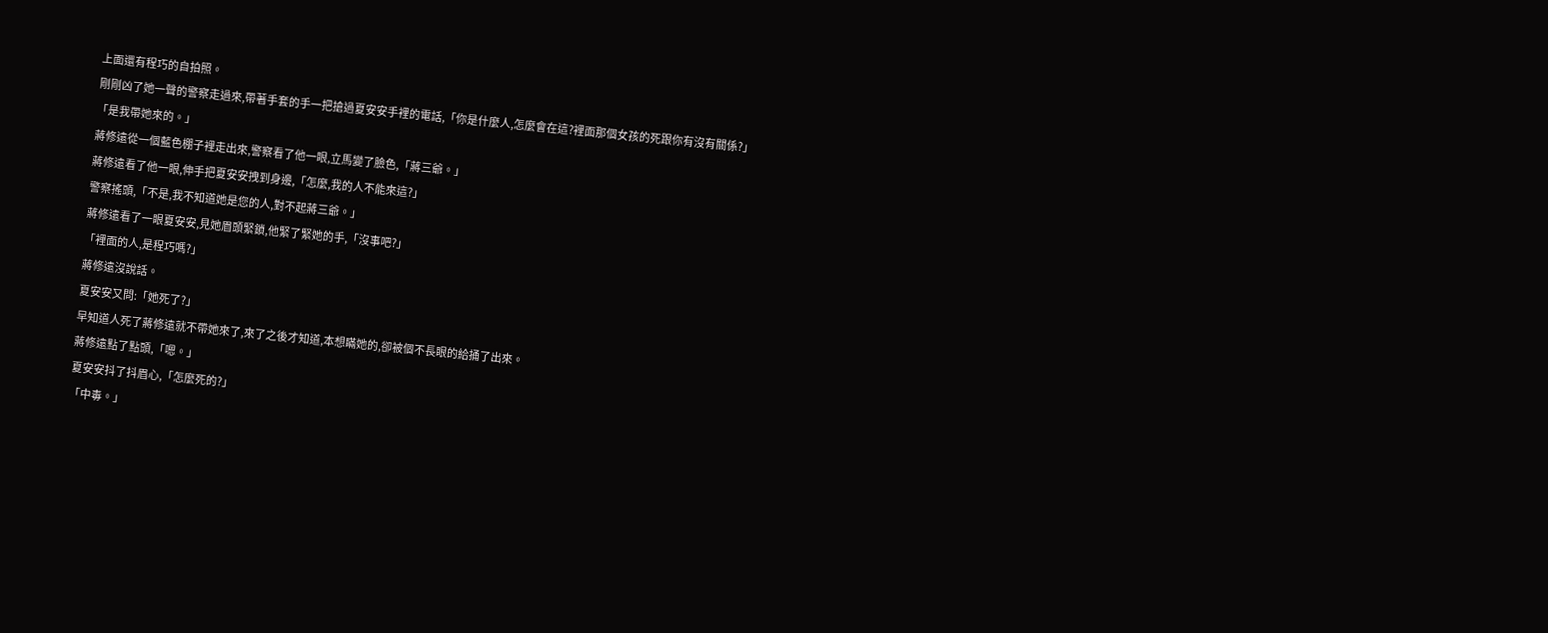上面還有程巧的自拍照。
剛剛凶了她一聲的警察走過來,帶著手套的手一把搶過夏安安手裡的電話,「你是什麼人,怎麼會在這?裡面那個女孩的死跟你有沒有關係?」
「是我帶她來的。」
蔣修遠從一個藍色棚子裡走出來,警察看了他一眼,立馬變了臉色,「蔣三爺。」
蔣修遠看了他一眼,伸手把夏安安拽到身邊,「怎麼,我的人不能來這?」
警察搖頭,「不是,我不知道她是您的人,對不起蔣三爺。」
蔣修遠看了一眼夏安安,見她眉頭緊鎖,他緊了緊她的手,「沒事吧?」
「裡面的人,是程巧嗎?」
蔣修遠沒說話。
夏安安又問:「她死了?」
早知道人死了蔣修遠就不帶她來了,來了之後才知道,本想瞞她的,卻被個不長眼的給捅了出來。
蔣修遠點了點頭,「嗯。」
夏安安抖了抖眉心,「怎麼死的?」
「中毒。」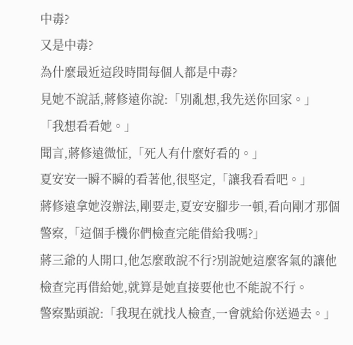中毒?
又是中毒?
為什麼最近這段時間每個人都是中毒?
見她不說話,蔣修遠你說:「別亂想,我先送你回家。」
「我想看看她。」
聞言,蔣修遠微怔,「死人有什麼好看的。」
夏安安一瞬不瞬的看著他,很堅定,「讓我看看吧。」
蔣修遠拿她沒辦法,剛要走,夏安安腳步一頓,看向剛才那個警察,「這個手機你們檢查完能借給我嗎?」
蔣三爺的人開口,他怎麼敢說不行?別說她這麼客氣的讓他檢查完再借給她,就算是她直接要他也不能說不行。
警察點頭說:「我現在就找人檢查,一會就給你送過去。」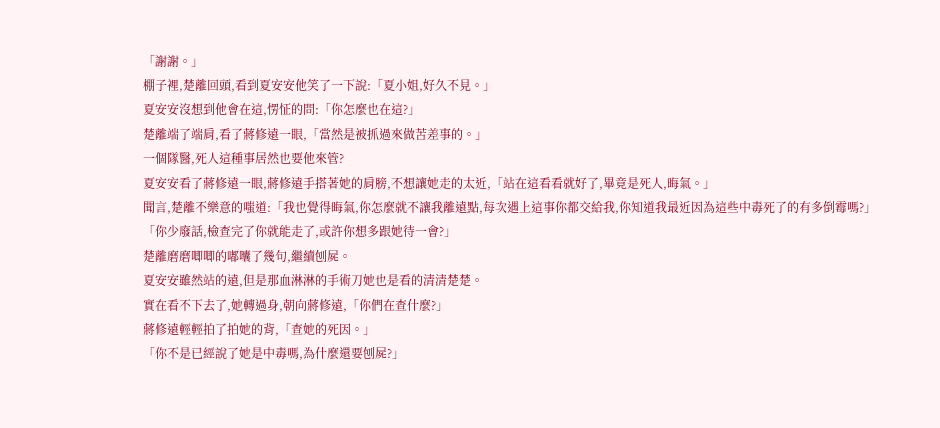「謝謝。」
棚子裡,楚離回頭,看到夏安安他笑了一下說:「夏小姐,好久不見。」
夏安安沒想到他會在這,愣怔的問:「你怎麼也在這?」
楚離端了端肩,看了蔣修遠一眼,「當然是被抓過來做苦差事的。」
一個隊醫,死人這種事居然也要他來管?
夏安安看了蔣修遠一眼,蔣修遠手搭著她的肩膀,不想讓她走的太近,「站在這看看就好了,畢竟是死人,晦氣。」
聞言,楚離不樂意的嗤道:「我也覺得晦氣,你怎麼就不讓我離遠點,每次遇上這事你都交給我,你知道我最近因為這些中毒死了的有多倒霉嗎?」
「你少廢話,檢查完了你就能走了,或許你想多跟她待一會?」
楚離磨磨唧唧的嘟囔了幾句,繼續刨屍。
夏安安雖然站的遠,但是那血淋淋的手術刀她也是看的清清楚楚。
實在看不下去了,她轉過身,朝向蔣修遠,「你們在查什麼?」
蔣修遠輕輕拍了拍她的背,「查她的死因。」
「你不是已經說了她是中毒嗎,為什麼還要刨屍?」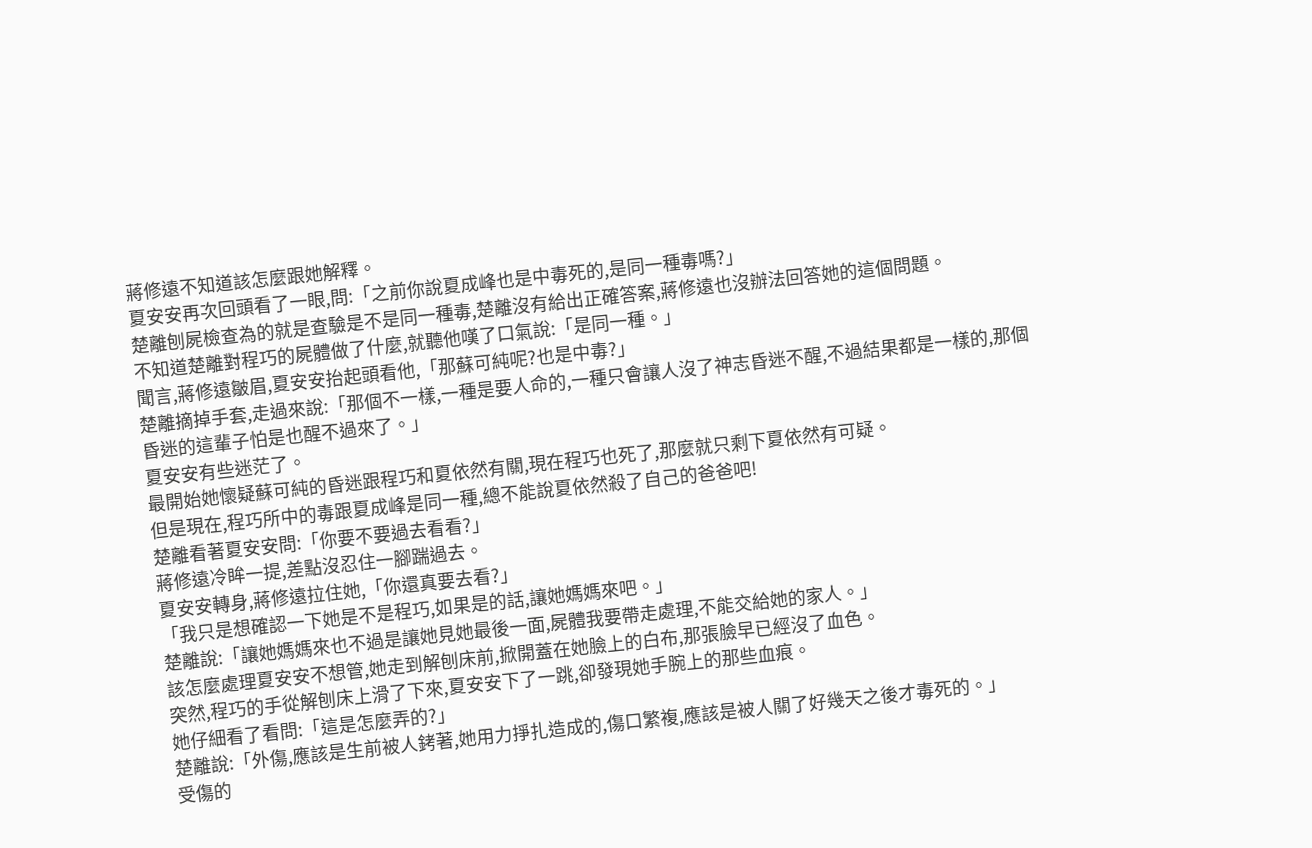蔣修遠不知道該怎麼跟她解釋。
夏安安再次回頭看了一眼,問:「之前你說夏成峰也是中毒死的,是同一種毒嗎?」
楚離刨屍檢查為的就是查驗是不是同一種毒,楚離沒有給出正確答案,蔣修遠也沒辦法回答她的這個問題。
不知道楚離對程巧的屍體做了什麼,就聽他嘆了口氣說:「是同一種。」
聞言,蔣修遠皺眉,夏安安抬起頭看他,「那蘇可純呢?也是中毒?」
楚離摘掉手套,走過來說:「那個不一樣,一種是要人命的,一種只會讓人沒了神志昏迷不醒,不過結果都是一樣的,那個昏迷的這輩子怕是也醒不過來了。」
夏安安有些迷茫了。
最開始她懷疑蘇可純的昏迷跟程巧和夏依然有關,現在程巧也死了,那麼就只剩下夏依然有可疑。
但是現在,程巧所中的毒跟夏成峰是同一種,總不能說夏依然殺了自己的爸爸吧!
楚離看著夏安安問:「你要不要過去看看?」
蔣修遠冷眸一提,差點沒忍住一腳踹過去。
夏安安轉身,蔣修遠拉住她,「你還真要去看?」
「我只是想確認一下她是不是程巧,如果是的話,讓她媽媽來吧。」
楚離說:「讓她媽媽來也不過是讓她見她最後一面,屍體我要帶走處理,不能交給她的家人。」
該怎麼處理夏安安不想管,她走到解刨床前,掀開蓋在她臉上的白布,那張臉早已經沒了血色。
突然,程巧的手從解刨床上滑了下來,夏安安下了一跳,卻發現她手腕上的那些血痕。
她仔細看了看問:「這是怎麼弄的?」
楚離說:「外傷,應該是生前被人銬著,她用力掙扎造成的,傷口繁複,應該是被人關了好幾天之後才毒死的。」
受傷的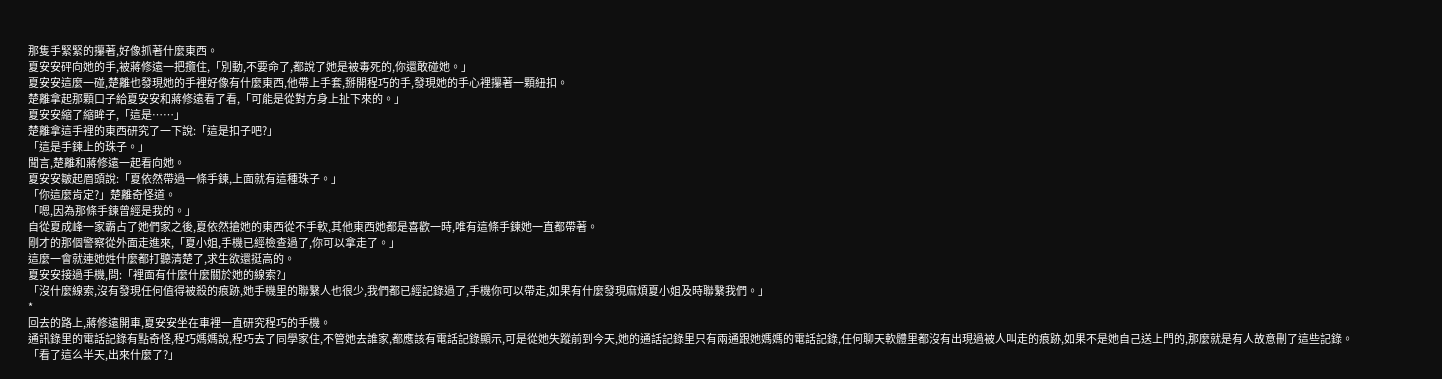那隻手緊緊的攥著,好像抓著什麼東西。
夏安安砰向她的手,被蔣修遠一把攬住,「別動,不要命了,都說了她是被毒死的,你還敢碰她。」
夏安安這麼一碰,楚離也發現她的手裡好像有什麼東西,他帶上手套,掰開程巧的手,發現她的手心裡攥著一顆紐扣。
楚離拿起那顆口子給夏安安和蔣修遠看了看,「可能是從對方身上扯下來的。」
夏安安縮了縮眸子,「這是……」
楚離拿這手裡的東西研究了一下說:「這是扣子吧?」
「這是手鍊上的珠子。」
聞言,楚離和蔣修遠一起看向她。
夏安安皺起眉頭說:「夏依然帶過一條手鍊,上面就有這種珠子。」
「你這麼肯定?」楚離奇怪道。
「嗯,因為那條手鍊曾經是我的。」
自從夏成峰一家霸占了她們家之後,夏依然搶她的東西從不手軟,其他東西她都是喜歡一時,唯有這條手鍊她一直都帶著。
剛才的那個警察從外面走進來,「夏小姐,手機已經檢查過了,你可以拿走了。」
這麼一會就連她姓什麼都打聽清楚了,求生欲還挺高的。
夏安安接過手機,問:「裡面有什麼什麼關於她的線索?」
「沒什麼線索,沒有發現任何值得被殺的痕跡,她手機里的聯繫人也很少,我們都已經記錄過了,手機你可以帶走,如果有什麼發現麻煩夏小姐及時聯繫我們。」
*
回去的路上,蔣修遠開車,夏安安坐在車裡一直研究程巧的手機。
通訊錄里的電話記錄有點奇怪,程巧媽媽說,程巧去了同學家住,不管她去誰家,都應該有電話記錄顯示,可是從她失蹤前到今天,她的通話記錄里只有兩通跟她媽媽的電話記錄,任何聊天軟體里都沒有出現過被人叫走的痕跡,如果不是她自己送上門的,那麼就是有人故意刪了這些記錄。
「看了這么半天,出來什麼了?」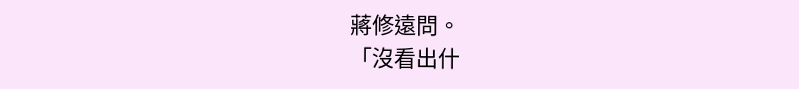蔣修遠問。
「沒看出什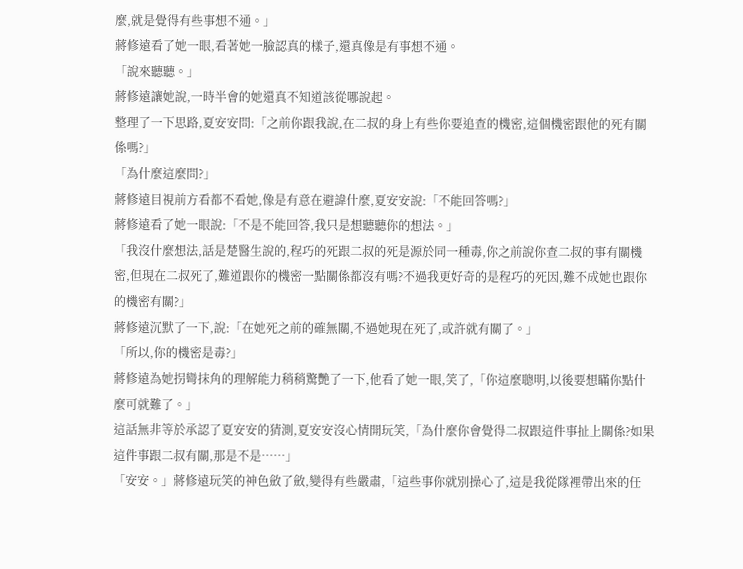麼,就是覺得有些事想不通。」
蔣修遠看了她一眼,看著她一臉認真的樣子,還真像是有事想不通。
「說來聽聽。」
蔣修遠讓她說,一時半會的她還真不知道該從哪說起。
整理了一下思路,夏安安問:「之前你跟我說,在二叔的身上有些你要追查的機密,這個機密跟他的死有關係嗎?」
「為什麼這麼問?」
蔣修遠目視前方看都不看她,像是有意在避諱什麼,夏安安說:「不能回答嗎?」
蔣修遠看了她一眼說:「不是不能回答,我只是想聽聽你的想法。」
「我沒什麼想法,話是楚醫生說的,程巧的死跟二叔的死是源於同一種毒,你之前說你查二叔的事有關機密,但現在二叔死了,難道跟你的機密一點關係都沒有嗎?不過我更好奇的是程巧的死因,難不成她也跟你的機密有關?」
蔣修遠沉默了一下,說:「在她死之前的確無關,不過她現在死了,或許就有關了。」
「所以,你的機密是毒?」
蔣修遠為她拐彎抹角的理解能力稍稍驚艷了一下,他看了她一眼,笑了,「你這麼聰明,以後要想瞞你點什麼可就難了。」
這話無非等於承認了夏安安的猜測,夏安安沒心情開玩笑,「為什麼你會覺得二叔跟這件事扯上關係?如果這件事跟二叔有關,那是不是……」
「安安。」蔣修遠玩笑的神色斂了斂,變得有些嚴肅,「這些事你就別操心了,這是我從隊裡帶出來的任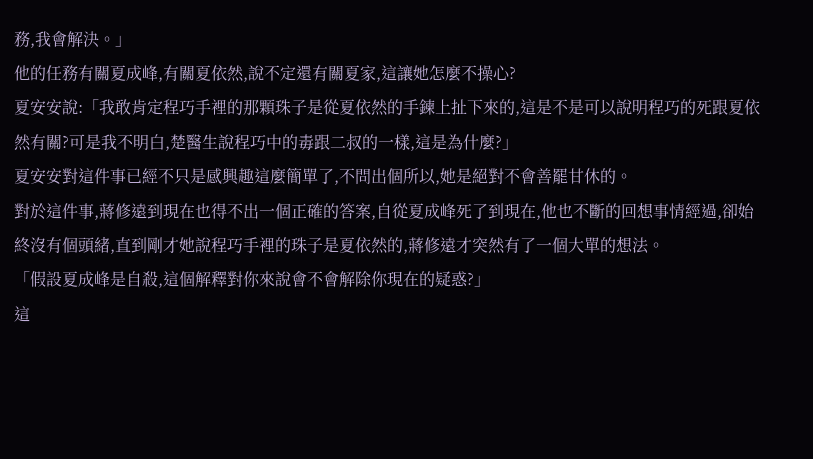務,我會解決。」
他的任務有關夏成峰,有關夏依然,說不定還有關夏家,這讓她怎麼不操心?
夏安安說:「我敢肯定程巧手裡的那顆珠子是從夏依然的手鍊上扯下來的,這是不是可以說明程巧的死跟夏依然有關?可是我不明白,楚醫生說程巧中的毒跟二叔的一樣,這是為什麼?」
夏安安對這件事已經不只是感興趣這麼簡單了,不問出個所以,她是絕對不會善罷甘休的。
對於這件事,蔣修遠到現在也得不出一個正確的答案,自從夏成峰死了到現在,他也不斷的回想事情經過,卻始終沒有個頭緒,直到剛才她說程巧手裡的珠子是夏依然的,蔣修遠才突然有了一個大單的想法。
「假設夏成峰是自殺,這個解釋對你來說會不會解除你現在的疑惑?」
這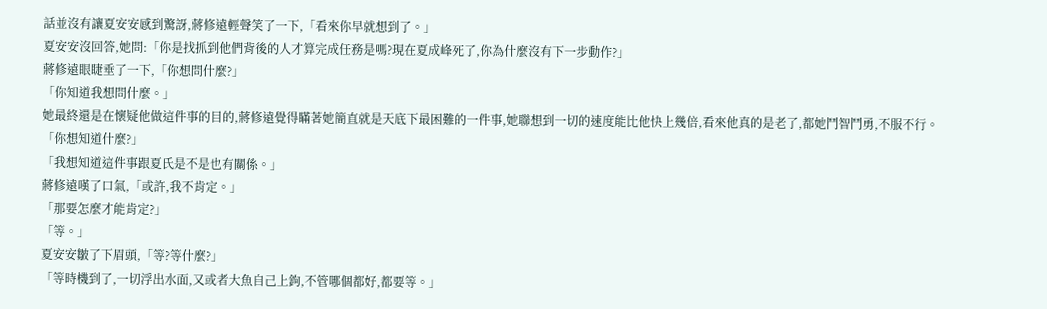話並沒有讓夏安安感到驚訝,蔣修遠輕聲笑了一下,「看來你早就想到了。」
夏安安沒回答,她問:「你是找抓到他們背後的人才算完成任務是嗎?現在夏成峰死了,你為什麼沒有下一步動作?」
蔣修遠眼睫垂了一下,「你想問什麼?」
「你知道我想問什麼。」
她最終還是在懷疑他做這件事的目的,蔣修遠覺得瞞著她簡直就是天底下最困難的一件事,她聯想到一切的速度能比他快上幾倍,看來他真的是老了,都她鬥智鬥勇,不服不行。
「你想知道什麼?」
「我想知道這件事跟夏氏是不是也有關係。」
蔣修遠嘆了口氣,「或許,我不肯定。」
「那要怎麼才能肯定?」
「等。」
夏安安皺了下眉頭,「等?等什麼?」
「等時機到了,一切浮出水面,又或者大魚自己上鉤,不管哪個都好,都要等。」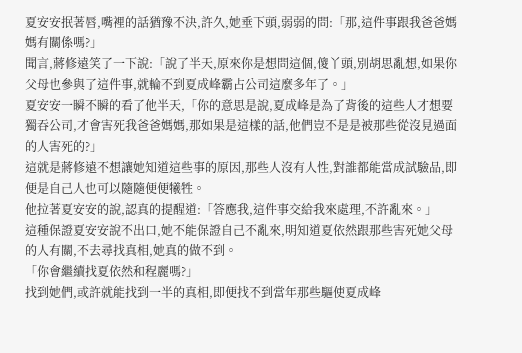夏安安抿著唇,嘴裡的話猶豫不決,許久,她垂下頭,弱弱的問:「那,這件事跟我爸爸媽媽有關係嗎?」
聞言,蔣修遠笑了一下說:「說了半天,原來你是想問這個,傻丫頭,別胡思亂想,如果你父母也參與了這件事,就輪不到夏成峰霸占公司這麼多年了。」
夏安安一瞬不瞬的看了他半天,「你的意思是說,夏成峰是為了背後的這些人才想要獨吞公司,才會害死我爸爸媽媽,那如果是這樣的話,他們豈不是是被那些從沒見過面的人害死的?」
這就是蔣修遠不想讓她知道這些事的原因,那些人沒有人性,對誰都能當成試驗品,即便是自己人也可以隨隨便便犧牲。
他拉著夏安安的說,認真的提醒道:「答應我,這件事交給我來處理,不許亂來。」
這種保證夏安安說不出口,她不能保證自己不亂來,明知道夏依然跟那些害死她父母的人有關,不去尋找真相,她真的做不到。
「你會繼續找夏依然和程麗嗎?」
找到她們,或許就能找到一半的真相,即便找不到當年那些驅使夏成峰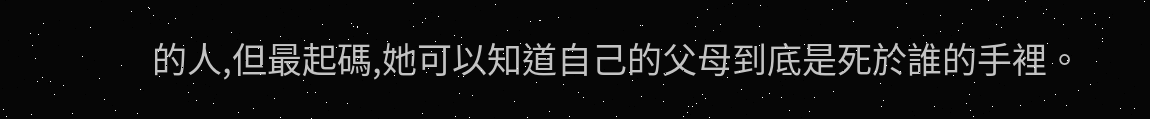的人,但最起碼,她可以知道自己的父母到底是死於誰的手裡。